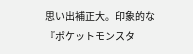思い出補正大。印象的な『ポケットモンスタ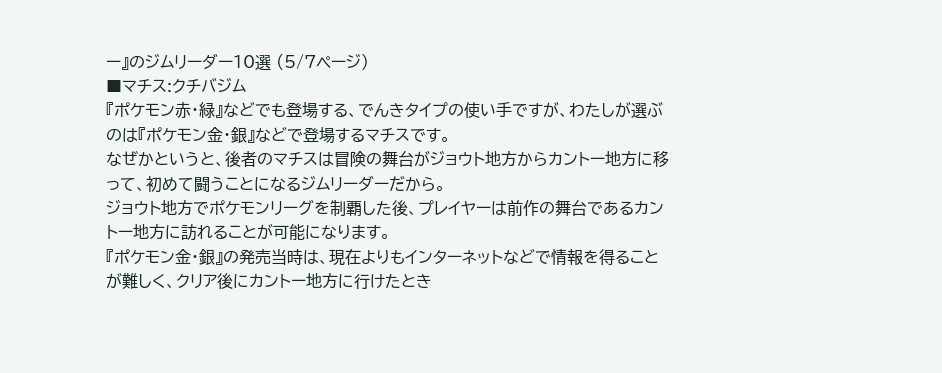ー』のジムリーダー10選 (5/7ページ)
■マチス:クチバジム
『ポケモン赤・緑』などでも登場する、でんきタイプの使い手ですが、わたしが選ぶのは『ポケモン金・銀』などで登場するマチスです。
なぜかというと、後者のマチスは冒険の舞台がジョウト地方からカントー地方に移って、初めて闘うことになるジムリーダーだから。
ジョウト地方でポケモンリーグを制覇した後、プレイヤーは前作の舞台であるカントー地方に訪れることが可能になります。
『ポケモン金・銀』の発売当時は、現在よりもインターネットなどで情報を得ることが難しく、クリア後にカントー地方に行けたとき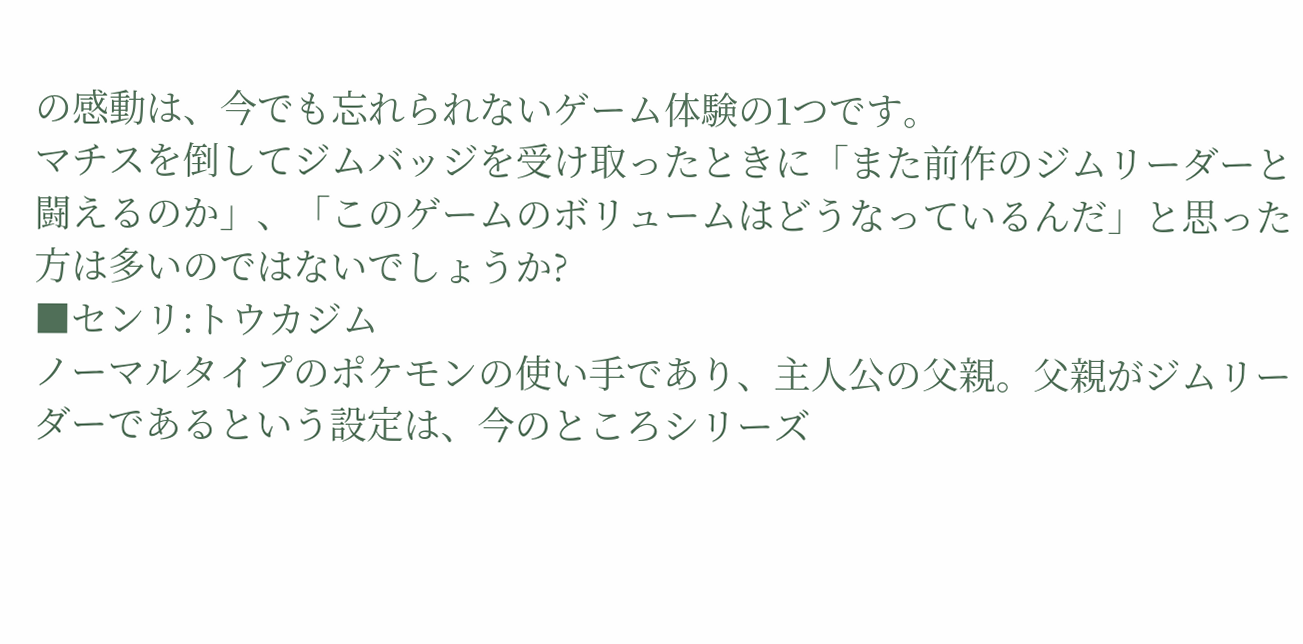の感動は、今でも忘れられないゲーム体験の1つです。
マチスを倒してジムバッジを受け取ったときに「また前作のジムリーダーと闘えるのか」、「このゲームのボリュームはどうなっているんだ」と思った方は多いのではないでしょうか?
■センリ:トウカジム
ノーマルタイプのポケモンの使い手であり、主人公の父親。父親がジムリーダーであるという設定は、今のところシリーズ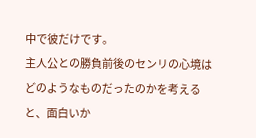中で彼だけです。
主人公との勝負前後のセンリの心境はどのようなものだったのかを考えると、面白いか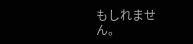もしれません。